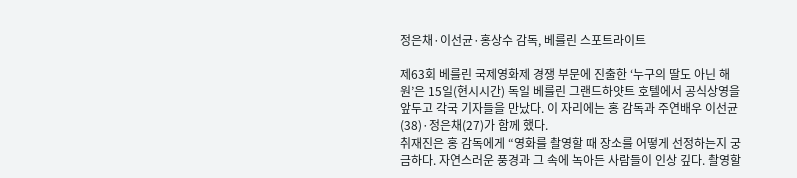정은채·이선균·홍상수 감독, 베를린 스포트라이트

제63회 베를린 국제영화제 경쟁 부문에 진출한 ‘누구의 딸도 아닌 해원’은 15일(현시시간) 독일 베를린 그랜드하얏트 호텔에서 공식상영을 앞두고 각국 기자들을 만났다. 이 자리에는 홍 감독과 주연배우 이선균(38)·정은채(27)가 함께 했다.
취재진은 홍 감독에게 “영화를 촬영할 때 장소를 어떻게 선정하는지 궁금하다. 자연스러운 풍경과 그 속에 녹아든 사람들이 인상 깊다. 촬영할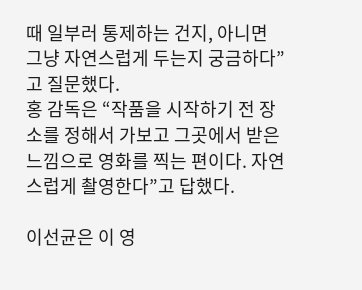때 일부러 통제하는 건지, 아니면 그냥 자연스럽게 두는지 궁금하다”고 질문했다.
홍 감독은 “작품을 시작하기 전 장소를 정해서 가보고 그곳에서 받은 느낌으로 영화를 찍는 편이다. 자연스럽게 촬영한다”고 답했다.

이선균은 이 영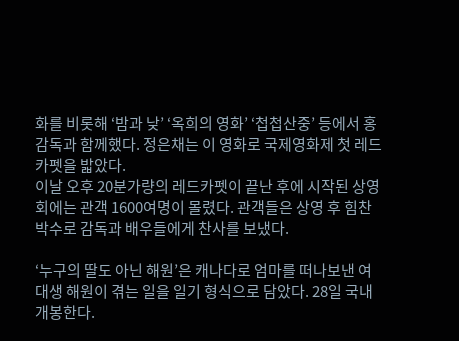화를 비롯해 ‘밤과 낮’ ‘옥희의 영화’ ‘첩첩산중’ 등에서 홍 감독과 함께했다. 정은채는 이 영화로 국제영화제 첫 레드카펫을 밟았다.
이날 오후 20분가량의 레드카펫이 끝난 후에 시작된 상영회에는 관객 1600여명이 몰렸다. 관객들은 상영 후 힘찬 박수로 감독과 배우들에게 찬사를 보냈다.

‘누구의 딸도 아닌 해원’은 캐나다로 엄마를 떠나보낸 여대생 해원이 겪는 일을 일기 형식으로 담았다. 28일 국내 개봉한다.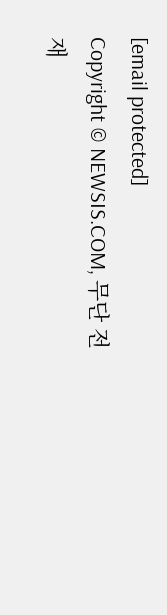[email protected]
Copyright © NEWSIS.COM, 무단 전재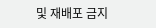및 재배포 금지